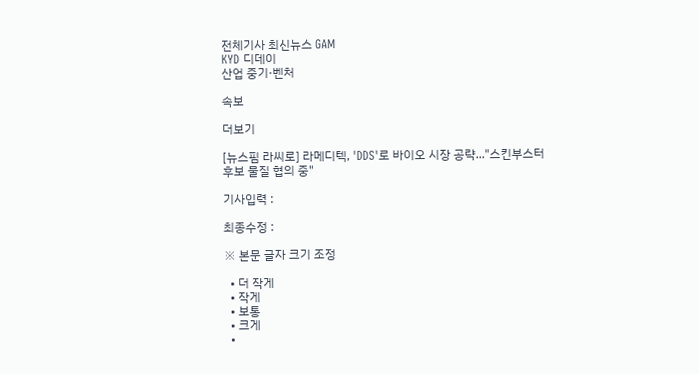전체기사 최신뉴스 GAM
KYD 디데이
산업 중기·벤처

속보

더보기

[뉴스핌 라씨로] 라메디텍, 'DDS'로 바이오 시장 공략..."스킨부스터 후보 물질 협의 중"

기사입력 :

최종수정 :

※ 본문 글자 크기 조정

  • 더 작게
  • 작게
  • 보통
  • 크게
  •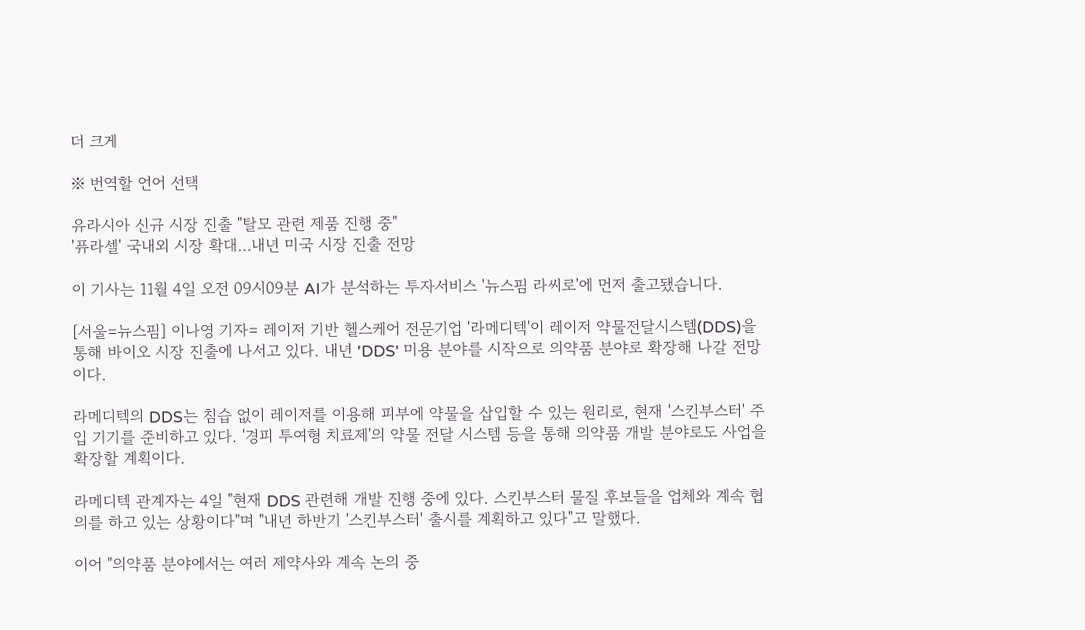더 크게

※ 번역할 언어 선택

유라시아 신규 시장 진출 "탈모 관련 제품 진행 중"
'퓨라셀' 국내외 시장 확대…내년 미국 시장 진출 전망

이 기사는 11월 4일 오전 09시09분 AI가 분석하는 투자서비스 '뉴스핌 라씨로'에 먼저 출고됐습니다.

[서울=뉴스핌] 이나영 기자= 레이저 기반 헬스케어 전문기업 '라메디텍'이 레이저 약물전달시스템(DDS)을 통해 바이오 시장 진출에 나서고 있다. 내년 'DDS' 미용 분야를 시작으로 의약품 분야로 확장해 나갈 전망이다.

라메디텍의 DDS는 침습 없이 레이저를 이용해 피부에 약물을 삽입할 수 있는 원리로, 현재 '스킨부스터' 주입 기기를 준비하고 있다. '경피 투여형 치료제'의 약물 전달 시스템 등을 통해 의약품 개발 분야로도 사업을 확장할 계획이다.

라메디텍 관계자는 4일 "현재 DDS 관련해 개발 진행 중에 있다. 스킨부스터 물질 후보들을 업체와 계속 협의를 하고 있는 상황이다"며 "내년 하반기 '스킨부스터' 출시를 계획하고 있다"고 말했다.

이어 "의약품 분야에서는 여러 제약사와 계속 논의 중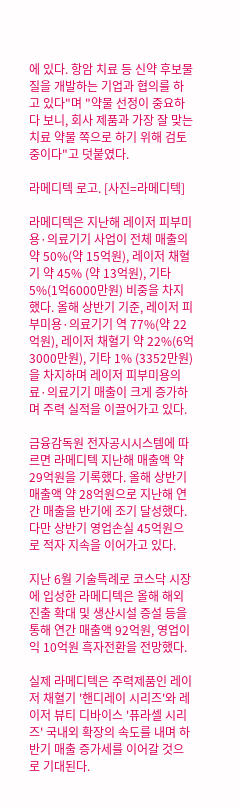에 있다. 항암 치료 등 신약 후보물질을 개발하는 기업과 협의를 하고 있다"며 "약물 선정이 중요하다 보니, 회사 제품과 가장 잘 맞는 치료 약물 쪽으로 하기 위해 검토 중이다"고 덧붙였다.

라메디텍 로고. [사진=라메디텍]

라메디텍은 지난해 레이저 피부미용·의료기기 사업이 전체 매출의 약 50%(약 15억원), 레이저 채혈기 약 45% (약 13억원), 기타 5%(1억6000만원) 비중을 차지했다. 올해 상반기 기준, 레이저 피부미용·의료기기 역 77%(약 22억원), 레이저 채혈기 약 22%(6억3000만원), 기타 1% (3352만원)을 차지하며 레이저 피부미용의료·의료기기 매출이 크게 증가하며 주력 실적을 이끌어가고 있다.

금융감독원 전자공시시스템에 따르면 라메디텍 지난해 매출액 약 29억원을 기록했다. 올해 상반기 매출액 약 28억원으로 지난해 연간 매출을 반기에 조기 달성했다. 다만 상반기 영업손실 45억원으로 적자 지속을 이어가고 있다.

지난 6월 기술특례로 코스닥 시장에 입성한 라메디텍은 올해 해외 진출 확대 및 생산시설 증설 등을 통해 연간 매출액 92억원, 영업이익 10억원 흑자전환을 전망했다.

실제 라메디텍은 주력제품인 레이저 채혈기 '핸디레이 시리즈'와 레이저 뷰티 디바이스 '퓨라셀 시리즈' 국내외 확장의 속도를 내며 하반기 매출 증가세를 이어갈 것으로 기대된다.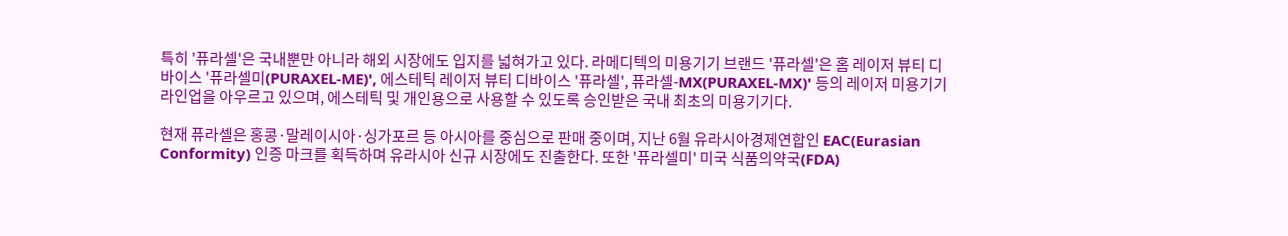특히 '퓨라셀'은 국내뿐만 아니라 해외 시장에도 입지를 넓혀가고 있다. 라메디텍의 미용기기 브랜드 '퓨라셀'은 홈 레이저 뷰티 디바이스 '퓨라셀미(PURAXEL-ME)', 에스테틱 레이저 뷰티 디바이스 '퓨라셀', 퓨라셀-MX(PURAXEL-MX)' 등의 레이저 미용기기 라인업을 아우르고 있으며, 에스테틱 및 개인용으로 사용할 수 있도록 승인받은 국내 최초의 미용기기다.

현재 퓨라셀은 홍콩·말레이시아·싱가포르 등 아시아를 중심으로 판매 중이며, 지난 6월 유라시아경제연합인 EAC(Eurasian Conformity) 인증 마크를 획득하며 유라시아 신규 시장에도 진출한다. 또한 '퓨라셀미' 미국 식품의약국(FDA)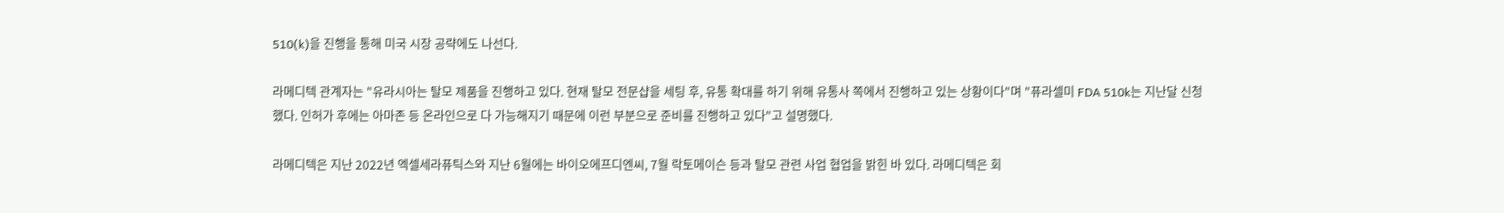510(k)을 진행을 통해 미국 시장 공략에도 나선다.

라메디텍 관계자는 "유라시아는 탈모 제품을 진행하고 있다. 현재 탈모 전문샵을 세팅 후, 유통 확대를 하기 위해 유통사 쪽에서 진행하고 있는 상황이다"며 "퓨라셀미 FDA 510k는 지난달 신청했다. 인허가 후에는 아마존 등 온라인으로 다 가능해지기 때문에 이런 부분으로 준비를 진행하고 있다"고 설명했다.

라메디텍은 지난 2022년 엑셀세라퓨틱스와 지난 6월에는 바이오에프디엔씨, 7월 락토메이슨 등과 탈모 관련 사업 협업을 밝힌 바 있다. 라메디텍은 회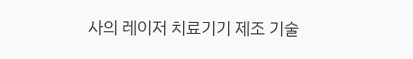사의 레이저 치료기기 제조 기술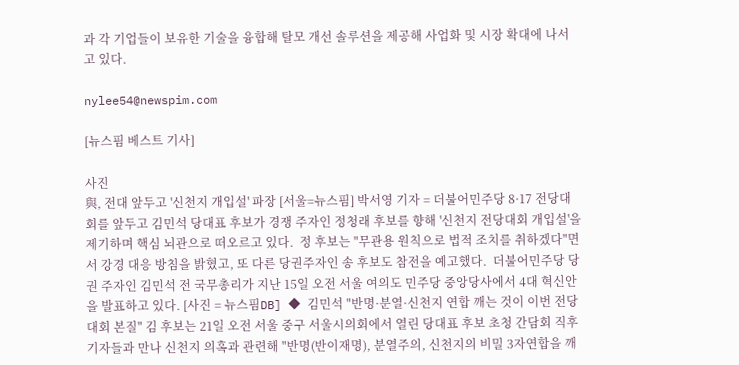과 각 기업들이 보유한 기술을 융합해 탈모 개선 솔루션을 제공해 사업화 및 시장 확대에 나서고 있다.

nylee54@newspim.com

[뉴스핌 베스트 기사]

사진
與, 전대 앞두고 '신천지 개입설' 파장 [서울=뉴스핌] 박서영 기자 = 더불어민주당 8·17 전당대회를 앞두고 김민석 당대표 후보가 경쟁 주자인 정청래 후보를 향해 '신천지 전당대회 개입설'을 제기하며 핵심 뇌관으로 떠오르고 있다.  정 후보는 "무관용 원칙으로 법적 조치를 취하겠다"면서 강경 대응 방침을 밝혔고, 또 다른 당권주자인 송 후보도 참전을 예고했다.  더불어민주당 당권 주자인 김민석 전 국무총리가 지난 15일 오전 서울 여의도 민주당 중앙당사에서 4대 혁신안을 발표하고 있다. [사진 = 뉴스핌DB] ◆ 김민석 "반명·분열·신천지 연합 깨는 것이 이번 전당대회 본질" 김 후보는 21일 오전 서울 중구 서울시의회에서 열린 당대표 후보 초청 간담회 직후 기자들과 만나 신천지 의혹과 관련해 "반명(반이재명), 분열주의, 신천지의 비밀 3자연합을 깨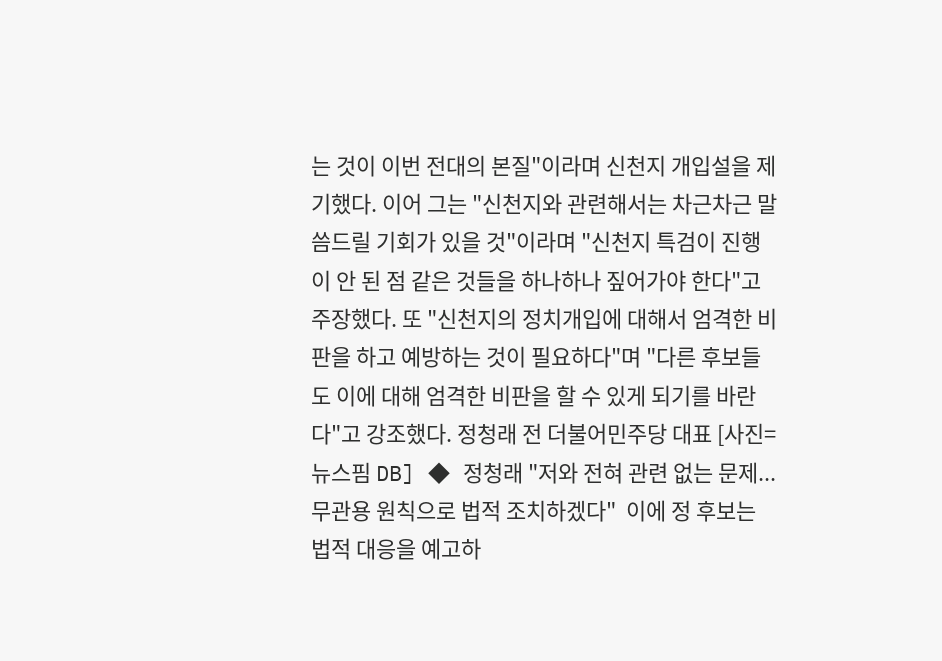는 것이 이번 전대의 본질"이라며 신천지 개입설을 제기했다. 이어 그는 "신천지와 관련해서는 차근차근 말씀드릴 기회가 있을 것"이라며 "신천지 특검이 진행이 안 된 점 같은 것들을 하나하나 짚어가야 한다"고 주장했다. 또 "신천지의 정치개입에 대해서 엄격한 비판을 하고 예방하는 것이 필요하다"며 "다른 후보들도 이에 대해 엄격한 비판을 할 수 있게 되기를 바란다"고 강조했다. 정청래 전 더불어민주당 대표 [사진=뉴스핌 DB] ◆ 정청래 "저와 전혀 관련 없는 문제...무관용 원칙으로 법적 조치하겠다"  이에 정 후보는 법적 대응을 예고하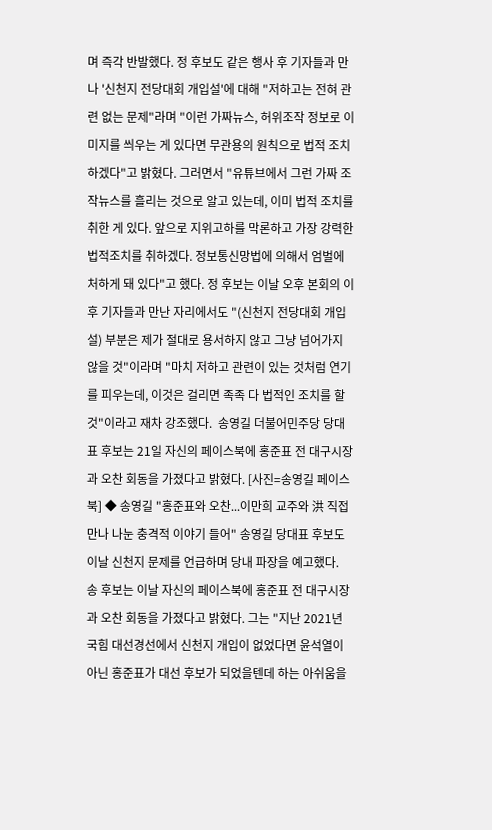며 즉각 반발했다. 정 후보도 같은 행사 후 기자들과 만나 '신천지 전당대회 개입설'에 대해 "저하고는 전혀 관련 없는 문제"라며 "이런 가짜뉴스, 허위조작 정보로 이미지를 씌우는 게 있다면 무관용의 원칙으로 법적 조치하겠다"고 밝혔다. 그러면서 "유튜브에서 그런 가짜 조작뉴스를 흘리는 것으로 알고 있는데, 이미 법적 조치를 취한 게 있다. 앞으로 지위고하를 막론하고 가장 강력한 법적조치를 취하겠다. 정보통신망법에 의해서 엄벌에 처하게 돼 있다"고 했다. 정 후보는 이날 오후 본회의 이후 기자들과 만난 자리에서도 "(신천지 전당대회 개입설) 부분은 제가 절대로 용서하지 않고 그냥 넘어가지 않을 것"이라며 "마치 저하고 관련이 있는 것처럼 연기를 피우는데, 이것은 걸리면 족족 다 법적인 조치를 할 것"이라고 재차 강조했다.  송영길 더불어민주당 당대표 후보는 21일 자신의 페이스북에 홍준표 전 대구시장과 오찬 회동을 가졌다고 밝혔다. [사진=송영길 페이스북] ◆ 송영길 "홍준표와 오찬...이만희 교주와 洪 직접 만나 나눈 충격적 이야기 들어" 송영길 당대표 후보도 이날 신천지 문제를 언급하며 당내 파장을 예고했다.  송 후보는 이날 자신의 페이스북에 홍준표 전 대구시장과 오찬 회동을 가졌다고 밝혔다. 그는 "지난 2021년 국힘 대선경선에서 신천지 개입이 없었다면 윤석열이 아닌 홍준표가 대선 후보가 되었을텐데 하는 아쉬움을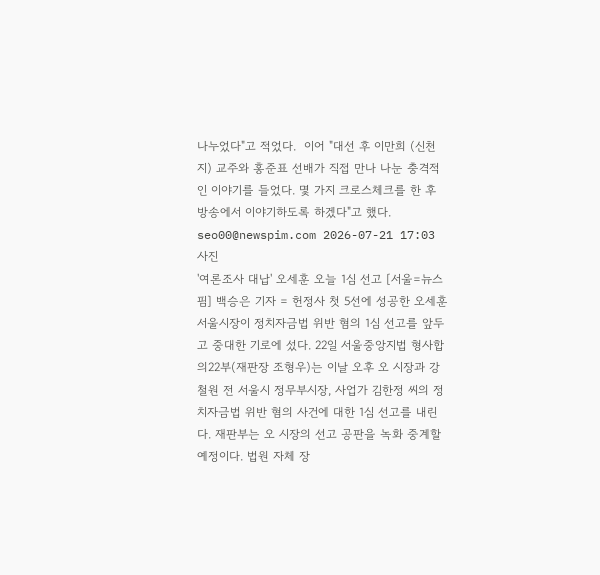나누었다"고 적었다.  이어 "대선 후 이만희 (신천지) 교주와 홍준표 선배가 직접 만나 나눈 충격적인 이야기를 들었다. 몇 가지 크로스체크를 한 후 방송에서 이야기하도록 하겠다"고 했다.  seo00@newspim.com 2026-07-21 17:03
사진
'여론조사 대납' 오세훈 오늘 1심 선고 [서울=뉴스핌] 백승은 기자 = 헌정사 첫 5선에 성공한 오세훈 서울시장이 정치자금법 위반 혐의 1심 선고를 앞두고 중대한 기로에 섰다. 22일 서울중앙지법 형사합의22부(재판장 조형우)는 이날 오후 오 시장과 강철원 전 서울시 정무부시장, 사업가 김한정 씨의 정치자금법 위반 혐의 사건에 대한 1심 선고를 내린다. 재판부는 오 시장의 선고 공판을 녹화 중계할 예정이다. 법원 자체 장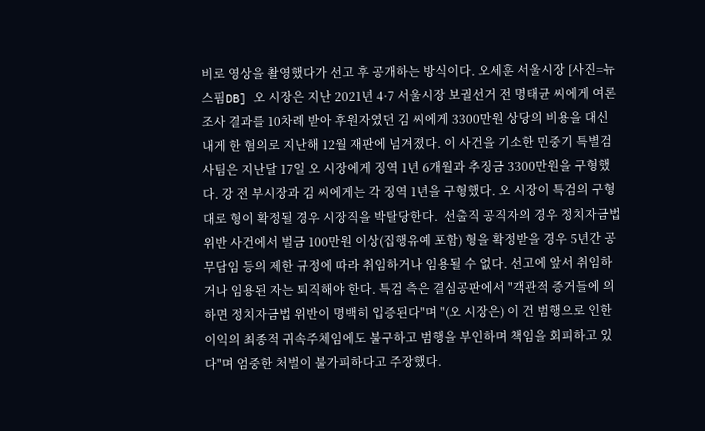비로 영상을 촬영했다가 선고 후 공개하는 방식이다. 오세훈 서울시장 [사진=뉴스핌DB] 오 시장은 지난 2021년 4·7 서울시장 보궐선거 전 명태균 씨에게 여론조사 결과를 10차례 받아 후원자였던 김 씨에게 3300만원 상당의 비용을 대신 내게 한 혐의로 지난해 12월 재판에 넘겨졌다. 이 사건을 기소한 민중기 특별검사팀은 지난달 17일 오 시장에게 징역 1년 6개월과 추징금 3300만원을 구형했다. 강 전 부시장과 김 씨에게는 각 징역 1년을 구형했다. 오 시장이 특검의 구형대로 형이 확정될 경우 시장직을 박탈당한다.  선출직 공직자의 경우 정치자금법 위반 사건에서 벌금 100만원 이상(집행유예 포함) 형을 확정받을 경우 5년간 공무담임 등의 제한 규정에 따라 취임하거나 임용될 수 없다. 선고에 앞서 취임하거나 임용된 자는 퇴직해야 한다. 특검 측은 결심공판에서 "객관적 증거들에 의하면 정치자금법 위반이 명백히 입증된다"며 "(오 시장은) 이 건 범행으로 인한 이익의 최종적 귀속주체임에도 불구하고 범행을 부인하며 책임을 회피하고 있다"며 엄중한 처벌이 불가피하다고 주장했다.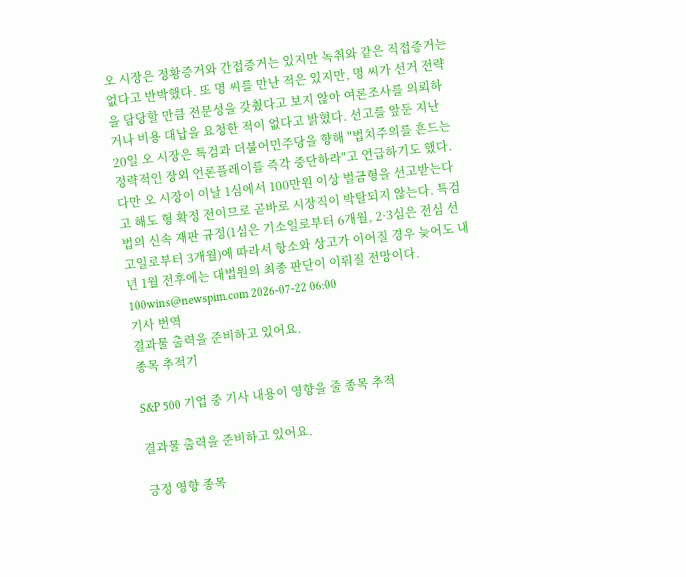오 시장은 정황증거와 간접증거는 있지만 녹취와 같은 직접증거는 없다고 반박했다. 또 명 씨를 만난 적은 있지만, 명 씨가 선거 전략을 담당할 만큼 전문성을 갖췄다고 보지 않아 여론조사를 의뢰하거나 비용 대납을 요청한 적이 없다고 밝혔다. 선고를 앞둔 지난 20일 오 시장은 특검과 더불어민주당을 향해 "법치주의를 흔드는 정략적인 장외 언론플레이를 즉각 중단하라"고 언급하기도 했다. 다만 오 시장이 이날 1심에서 100만원 이상 벌금형을 선고받는다고 해도 형 확정 전이므로 곧바로 시장직이 박탈되지 않는다. 특검법의 신속 재판 규정(1심은 기소일로부터 6개월, 2·3심은 전심 선고일로부터 3개월)에 따라서 항소와 상고가 이어질 경우 늦어도 내년 1월 전후에는 대법원의 최종 판단이 이뤄질 전망이다. 100wins@newspim.com 2026-07-22 06:00
기사 번역
결과물 출력을 준비하고 있어요.
종목 추적기

S&P 500 기업 중 기사 내용이 영향을 줄 종목 추적

결과물 출력을 준비하고 있어요.

긍정 영향 종목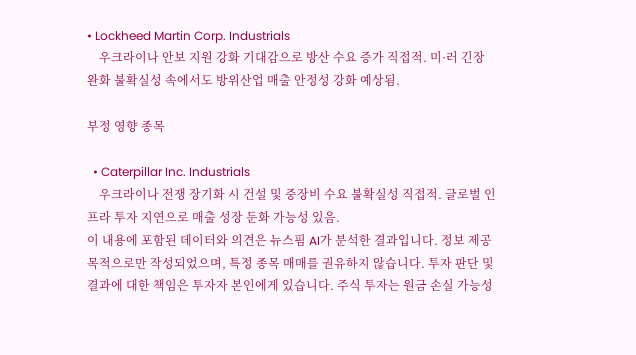• Lockheed Martin Corp. Industrials
    우크라이나 안보 지원 강화 기대감으로 방산 수요 증가 직접적. 미·러 긴장 완화 불확실성 속에서도 방위산업 매출 안정성 강화 예상됨.

부정 영향 종목

  • Caterpillar Inc. Industrials
    우크라이나 전쟁 장기화 시 건설 및 중장비 수요 불확실성 직접적. 글로벌 인프라 투자 지연으로 매출 성장 둔화 가능성 있음.
이 내용에 포함된 데이터와 의견은 뉴스핌 AI가 분석한 결과입니다. 정보 제공 목적으로만 작성되었으며, 특정 종목 매매를 권유하지 않습니다. 투자 판단 및 결과에 대한 책임은 투자자 본인에게 있습니다. 주식 투자는 원금 손실 가능성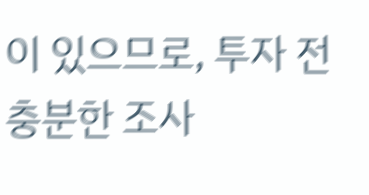이 있으므로, 투자 전 충분한 조사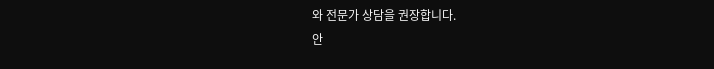와 전문가 상담을 권장합니다.
안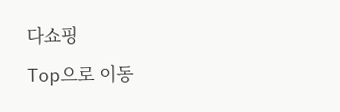다쇼핑
Top으로 이동